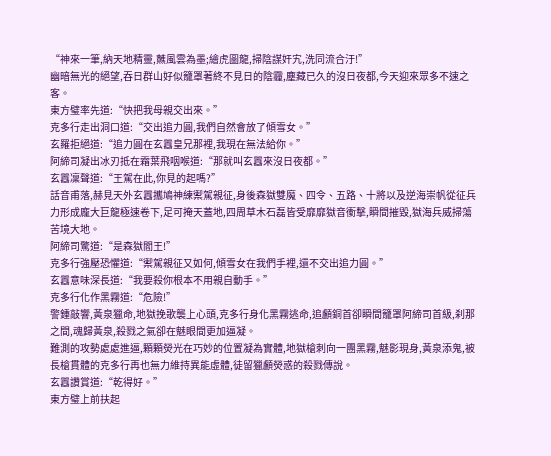“神來一筆,納天地精靈,蘸風雲為墨;繪虎圖龍,掃陰謀奸宄,洗同流合汙!”
幽暗無光的絕望,吞日群山好似籠罩著終不見日的陰霾,塵藏已久的沒日夜都,今天迎來眾多不速之客。
東方璧率先道:“快把我母親交出來。”
克多行走出洞口道:“交出追力圓,我們自然會放了傾雪女。”
玄羅拒絕道:“追力圓在玄囂皇兄那裡,我現在無法給你。”
阿締司凝出冰刃抵在霜葉飛咽喉道:“那就叫玄囂來沒日夜都。”
玄囂凜聲道:“王駕在此,你見的起嗎?”
話音甫落,赫見天外玄囂攜鳩神練禦駕親征,身後森獄雙魔、四令、五路、十將以及逆海崇帆從征兵力形成龐大巨龍極速卷下,足可掩天蓋地,四周草木石磊皆受靡靡獄音衝擊,瞬間摧毀,獄海兵威掃蕩苦境大地。
阿締司驚道:“是森獄閻王!”
克多行強壓恐懼道:“禦駕親征又如何,傾雪女在我們手裡,還不交出追力圓。”
玄囂意味深長道:“我要殺你根本不用親自動手。”
克多行化作黑霧道:“危險!”
警鍾敲響,黃泉獵命,地獄挽歌襲上心頭,克多行身化黑霧逃命,追顱銅首卻瞬間籠罩阿締司首級,刹那之間,魂歸黃泉,殺戮之氣卻在魅眼間更加逼凝。
難測的攻勢處處進逼,顆顆熒光在巧妙的位置凝為實體,地獄槍刺向一團黑霧,魅影現身,黃泉添鬼,被長槍貫體的克多行再也無力維持異能虛體,徒留獵顱熒惑的殺戮傳說。
玄囂讚賞道:“乾得好。”
東方璧上前扶起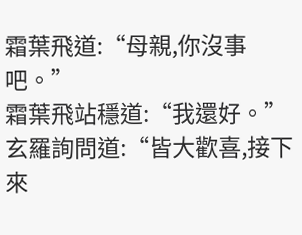霜葉飛道:“母親,你沒事吧。”
霜葉飛站穩道:“我還好。”
玄羅詢問道:“皆大歡喜,接下來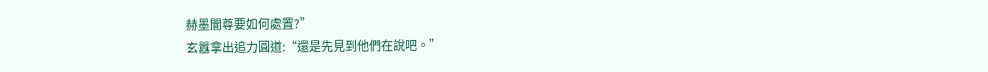赫墨闇尊要如何處置?”
玄囂拿出追力圓道:“還是先見到他們在說吧。”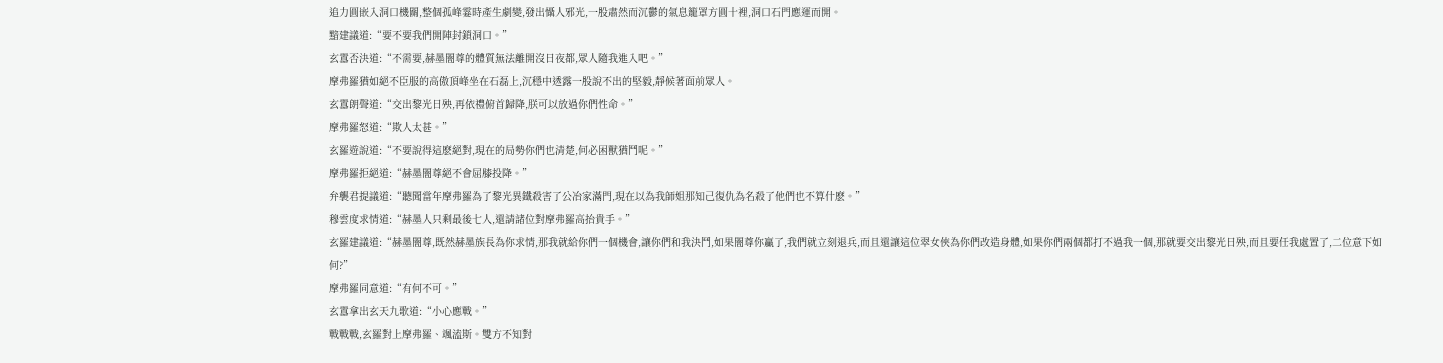追力圓嵌入洞口機關,整個孤峰霎時產生劇變,發出懾人邪光,一股肅然而沉鬱的氣息籠罩方圓十裡,洞口石門應運而開。
黯建議道:“要不要我們開陣封鎖洞口。”
玄囂否決道:“不需要,赫墨闇尊的體質無法離開沒日夜都,眾人隨我進入吧。”
摩弗羅猶如絕不臣服的高傲頂峰坐在石磊上,沉穩中透露一股說不出的堅毅,靜候著面前眾人。
玄囂朗聲道:“交出黎光日殃,再依禮俯首歸降,朕可以放過你們性命。”
摩弗羅怒道:“欺人太甚。”
玄羅遊說道:“不要說得這麽絕對,現在的局勢你們也清楚,何必困獸猶鬥呢。”
摩弗羅拒絕道:“赫墨闇尊絕不會屈膝投降。”
弁襲君提議道:“聽聞當年摩弗羅為了黎光異鐵殺害了公冶家滿門,現在以為我師姐那知己復仇為名殺了他們也不算什麽。”
穆雲度求情道:“赫墨人只剩最後七人,還請諸位對摩弗羅高抬貴手。”
玄羅建議道:“赫墨闇尊,既然赫墨族長為你求情,那我就給你們一個機會,讓你們和我決鬥,如果闇尊你贏了,我們就立刻退兵,而且還讓這位翠女俠為你們改造身體,如果你們兩個都打不過我一個,那就要交出黎光日殃,而且要任我處置了,二位意下如何?”
摩弗羅同意道:“有何不可。”
玄囂拿出玄天九歌道:“小心應戰。”
戰戰戰,玄羅對上摩弗羅、颯溘斯。雙方不知對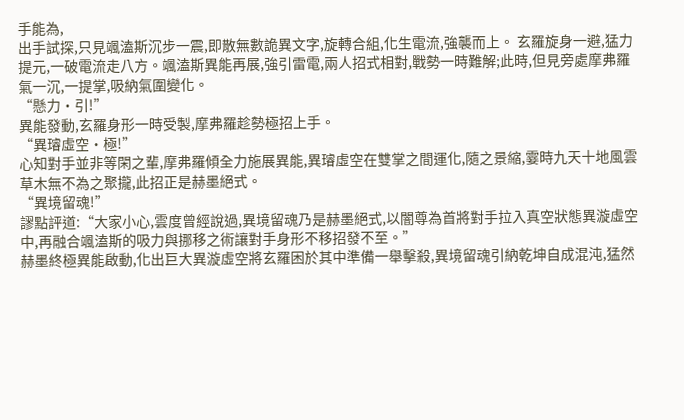手能為,
出手試探,只見颯溘斯沉步一震,即散無數詭異文字,旋轉合組,化生電流,強襲而上。 玄羅旋身一避,猛力提元,一破電流走八方。颯溘斯異能再展,強引雷電,兩人招式相對,戰勢一時難解;此時,但見旁處摩弗羅氣一沉,一提掌,吸納氣圍變化。
“懸力·引!”
異能發動,玄羅身形一時受製,摩弗羅趁勢極招上手。
“異璿虛空·極!”
心知對手並非等閑之輩,摩弗羅傾全力施展異能,異璿虛空在雙掌之間運化,隨之景縮,霎時九天十地風雲草木無不為之聚攏,此招正是赫墨絕式。
“異境留魂!”
謬點評道:“大家小心,雲度曾經說過,異境留魂乃是赫墨絕式,以闇尊為首將對手拉入真空狀態異漩虛空中,再融合颯溘斯的吸力與挪移之術讓對手身形不移招發不至。”
赫墨終極異能啟動,化出巨大異漩虛空將玄羅困於其中準備一舉擊殺,異境留魂引納乾坤自成混沌,猛然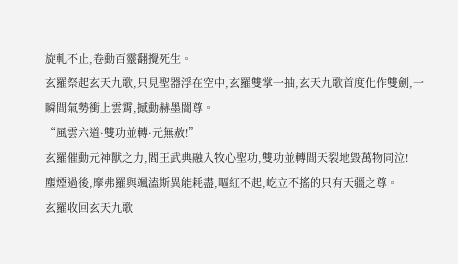旋軋不止,卷動百靈翻攪死生。
玄羅祭起玄天九歌,只見聖器浮在空中,玄羅雙掌一抽,玄天九歌首度化作雙劍,一瞬間氣勢衝上雲霄,撼動赫墨闇尊。
“風雲六道·雙功並轉·元無赦!”
玄羅催動元神獸之力,閻王武典融入牧心聖功,雙功並轉間天裂地毀萬物同泣!
塵煙過後,摩弗羅與颯溘斯異能耗盡,嘔紅不起,屹立不搖的只有天疆之尊。
玄羅收回玄天九歌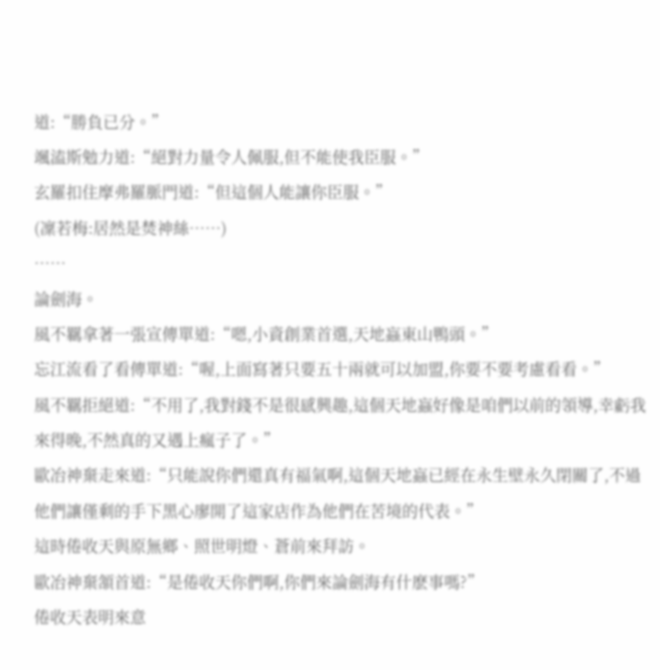道:“勝負已分。”
颯溘斯勉力道:“絕對力量令人佩服,但不能使我臣服。”
玄羅扣住摩弗羅脈門道:“但這個人能讓你臣服。”
(凜若梅:居然是焚神絲……)
……
論劍海。
風不羈拿著一張宣傳單道:“嗯,小資創業首選,天地蝱東山鴨頭。”
忘江流看了看傳單道:“喔,上面寫著只要五十兩就可以加盟,你要不要考慮看看。”
風不羈拒絕道:“不用了,我對錢不是很感興趣,這個天地蝱好像是咱們以前的領導,幸虧我來得晚,不然真的又遇上瘋子了。”
歐冶神棄走來道:“只能說你們還真有福氣啊,這個天地蝱已經在永生壁永久閉關了,不過他們讓僅剩的手下黑心廖開了這家店作為他們在苦境的代表。”
這時倦收天與原無鄉、照世明燈、蒼前來拜訪。
歐冶神棄頷首道:“是倦收天你們啊,你們來論劍海有什麽事嗎?”
倦收天表明來意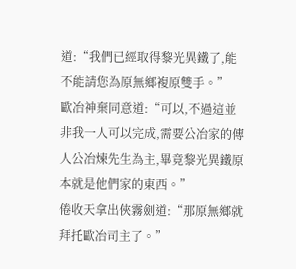道:“我們已經取得黎光異鐵了,能不能請您為原無鄉複原雙手。”
歐冶神棄同意道:“可以,不過這並非我一人可以完成,需要公冶家的傳人公冶煉先生為主,畢竟黎光異鐵原本就是他們家的東西。”
倦收天拿出俠霧劍道:“那原無鄉就拜托歐冶司主了。”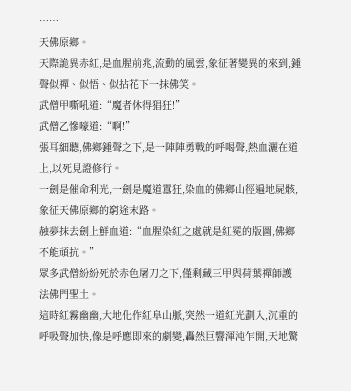……
天佛原鄉。
天際詭異赤紅,是血腥前兆,流動的風雲,象征著變異的來到,鍾聲似禪、似悟、似拈花下一抹佛笑。
武僧甲嘶吼道:“魔者休得猖狂!”
武僧乙慘嚎道:“啊!”
張耳細聽,佛鄉鍾聲之下,是一陣陣勇戰的呼喝聲,熱血灑在道上,以死見證修行。
一劍是催命利光,一劍是魔道囂狂,染血的佛鄉山徑遍地屍骸,象征天佛原鄉的窮途末路。
赨夢抹去劍上鮮血道:“血腥染紅之處就是紅冕的版圖,佛鄉不能頑抗。”
眾多武僧紛紛死於赤色屠刀之下,僅剩藏三甲與荷葉禪師護法佛門聖土。
這時紅霧幽幽,大地化作紅阜山脈,突然一道紅光劃入,沉重的呼吸聲加快,像是呼應即來的劇變,轟然巨響渾沌乍開,天地驚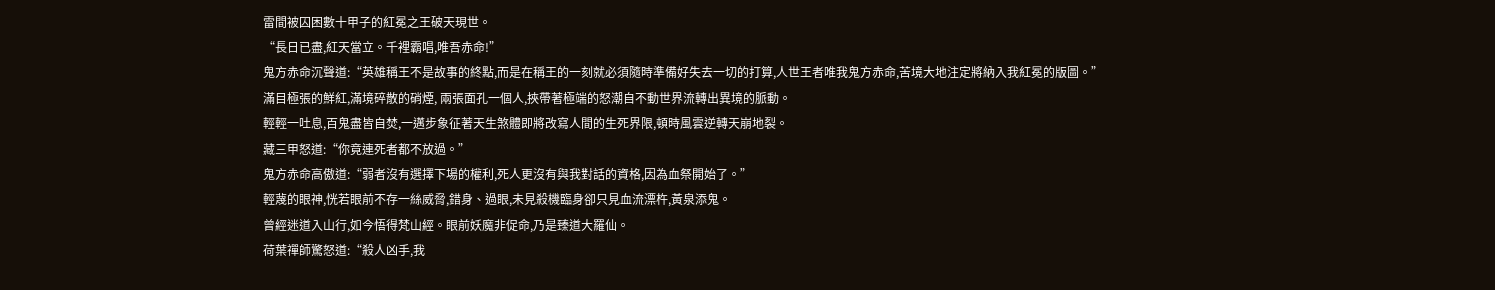雷間被囚困數十甲子的紅冕之王破天現世。
“長日已盡,紅天當立。千裡霸唱,唯吾赤命!”
鬼方赤命沉聲道:“英雄稱王不是故事的終點,而是在稱王的一刻就必須隨時準備好失去一切的打算,人世王者唯我鬼方赤命,苦境大地注定將納入我紅冕的版圖。”
滿目極張的鮮紅,滿境碎散的硝煙, 兩張面孔一個人,挾帶著極端的怒潮自不動世界流轉出異境的脈動。
輕輕一吐息,百鬼盡皆自焚,一邁步象征著天生煞體即將改寫人間的生死界限,頓時風雲逆轉天崩地裂。
藏三甲怒道:“你竟連死者都不放過。”
鬼方赤命高傲道:“弱者沒有選擇下場的權利,死人更沒有與我對話的資格,因為血祭開始了。”
輕蔑的眼神,恍若眼前不存一絲威脅,錯身、過眼,未見殺機臨身卻只見血流漂杵,黃泉添鬼。
曾經迷道入山行,如今悟得梵山經。眼前妖魔非促命,乃是臻道大羅仙。
荷葉禪師驚怒道:“殺人凶手,我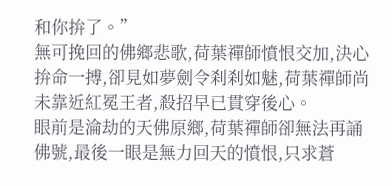和你拚了。”
無可挽回的佛鄉悲歌,荷葉禪師憤恨交加,決心拚命一搏,卻見如夢劍令刹刹如魅,荷葉禪師尚未靠近紅冕王者,殺招早已貫穿後心。
眼前是淪劫的天佛原鄉,荷葉禪師卻無法再誦佛號,最後一眼是無力回天的憤恨,只求蒼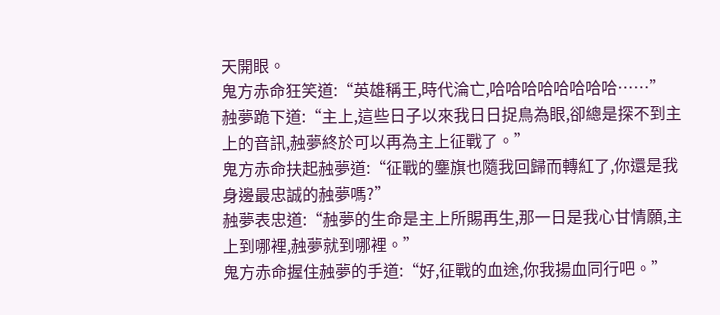天開眼。
鬼方赤命狂笑道:“英雄稱王,時代淪亡,哈哈哈哈哈哈哈哈……”
赨夢跪下道:“主上,這些日子以來我日日捉鳥為眼,卻總是探不到主上的音訊,赨夢終於可以再為主上征戰了。”
鬼方赤命扶起赨夢道:“征戰的鏖旗也隨我回歸而轉紅了,你還是我身邊最忠誠的赨夢嗎?”
赨夢表忠道:“赨夢的生命是主上所賜再生,那一日是我心甘情願,主上到哪裡,赨夢就到哪裡。”
鬼方赤命握住赨夢的手道:“好,征戰的血途,你我揚血同行吧。”